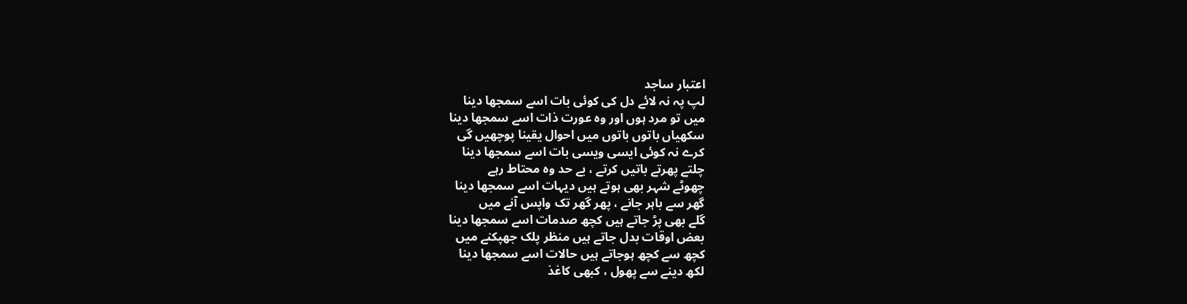اعتبار ساجد
لپ پہ نہ لائے دل کی کوئی بات اسے سمجھا دینا
میں تو مرد ہوں اور وہ عورت ذات اسے سمجھا دینا
سکھیاں باتوں باتوں میں احوال یقینا پوچھیں گی
کرے نہ کوئی ایسی ویسی بات اسے سمجھا دینا
چلتے پھرتے باتیں کرتے ، بے حد وہ محتاط رہے
چھوٹے شہر بھی ہوتے ہیں دیہات اسے سمجھا دینا
گھر سے باہر جانے ، پھر گھر تک واپس آنے میں
گلے بھی پڑ جاتے ہیں کچھ صدمات اسے سمجھا دینا
بعض اوقات بدل جاتے ہیں منظر پلک جھپکنے میں
کچھ سے کچھ ہوجاتے ہیں حالات اسے سمجھا دینا
لکھ دینے سے پھول ، کبھی کاغذ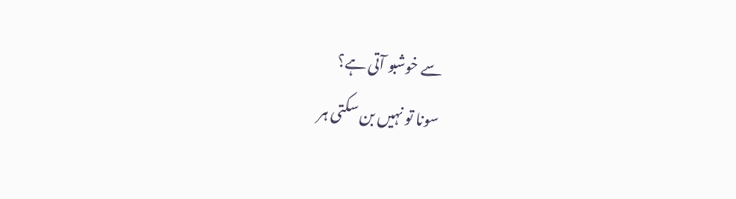سے خوشبو آتی ہے؟
سونا تو نہیں بن سکتی ہر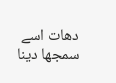دھات اسے سمجھا دینا